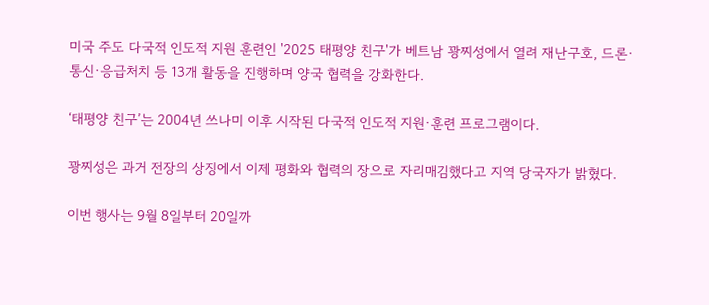미국 주도 다국적 인도적 지원 훈련인 '2025 태평양 친구'가 베트남 꽝찌성에서 열려 재난구호, 드론·통신·응급처치 등 13개 활동을 진행하며 양국 협력을 강화한다.

‘태평양 친구’는 2004년 쓰나미 이후 시작된 다국적 인도적 지원·훈련 프로그램이다.

꽝찌성은 과거 전장의 상징에서 이제 평화와 협력의 장으로 자리매김했다고 지역 당국자가 밝혔다.

이번 행사는 9월 8일부터 20일까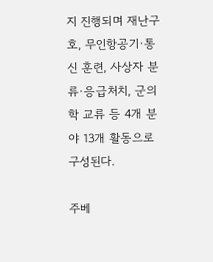지 진행되며 재난구호, 무인항공기·통신 훈련, 사상자 분류·응급처치, 군의학 교류 등 4개 분야 13개 활동으로 구성된다.

주베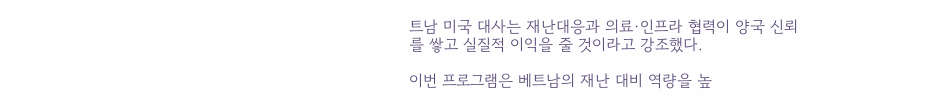트남 미국 대사는 재난대응과 의료·인프라 협력이 양국 신뢰를 쌓고 실질적 이익을 줄 것이라고 강조했다.

이번 프로그램은 베트남의 재난 대비 역량을 높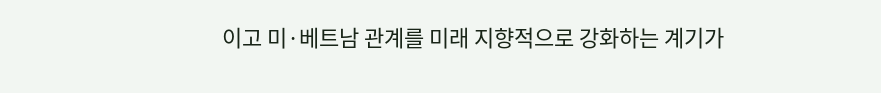이고 미·베트남 관계를 미래 지향적으로 강화하는 계기가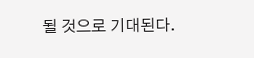될 것으로 기대된다.